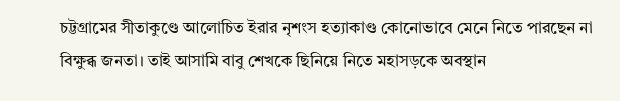চট্টগ্রামের সীতাকুণ্ডে আলোচিত ইরার নৃশংস হত্যাকাণ্ড কোনোভাবে মেনে নিতে পারছেন না বিক্ষুব্ধ জনতা। তাই আসামি বাবু শেখকে ছিনিয়ে নিতে মহাসড়কে অবস্থান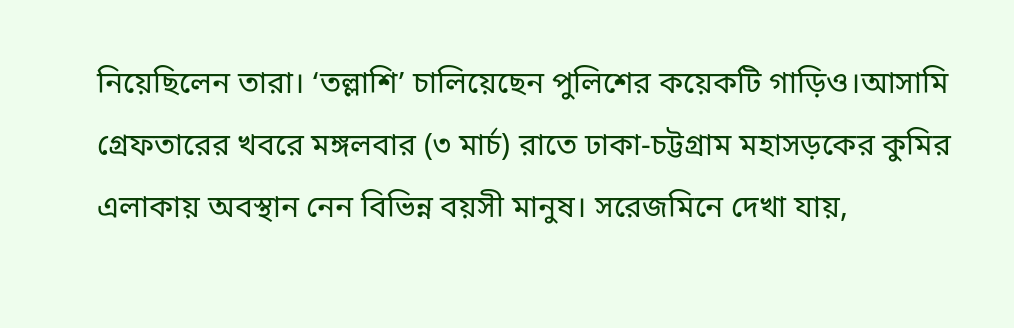নিয়েছিলেন তারা। ‘তল্লাশি’ চালিয়েছেন পুলিশের কয়েকটি গাড়িও।আসামি গ্রেফতারের খবরে মঙ্গলবার (৩ মার্চ) রাতে ঢাকা-চট্টগ্রাম মহাসড়কের কুমির এলাকায় অবস্থান নেন বিভিন্ন বয়সী মানুষ। সরেজমিনে দেখা যায়,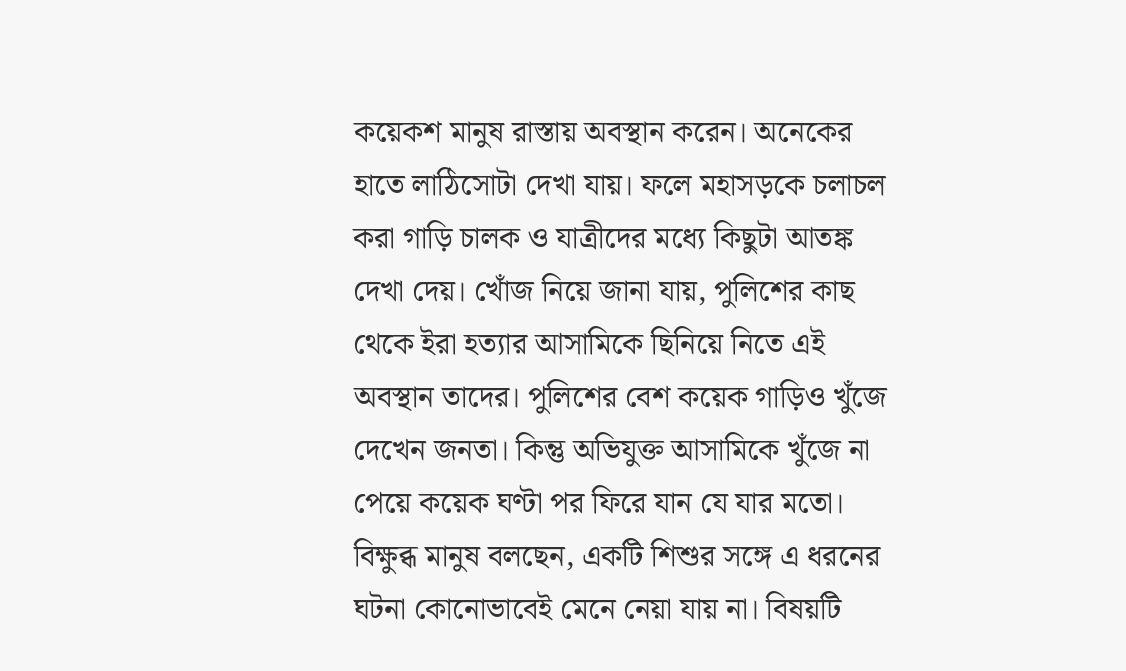কয়েকশ মানুষ রাস্তায় অবস্থান করেন। অনেকের হাতে লাঠিসোটা দেখা যায়। ফলে মহাসড়কে চলাচল করা গাড়ি চালক ও যাত্রীদের মধ্যে কিছুটা আতঙ্ক দেখা দেয়। খোঁজ নিয়ে জানা যায়, পুলিশের কাছ থেকে ইরা হত্যার আসামিকে ছিনিয়ে নিতে এই অবস্থান তাদের। পুলিশের বেশ কয়েক গাড়িও খুঁজে দেখেন জনতা। কিন্তু অভিযুক্ত আসামিকে খুঁজে না পেয়ে কয়েক ঘণ্টা পর ফিরে যান যে যার মতো। বিক্ষুব্ধ মানুষ বলছেন, একটি শিশুর সঙ্গে এ ধরনের ঘটনা কোনোভাবেই মেনে নেয়া যায় না। বিষয়টি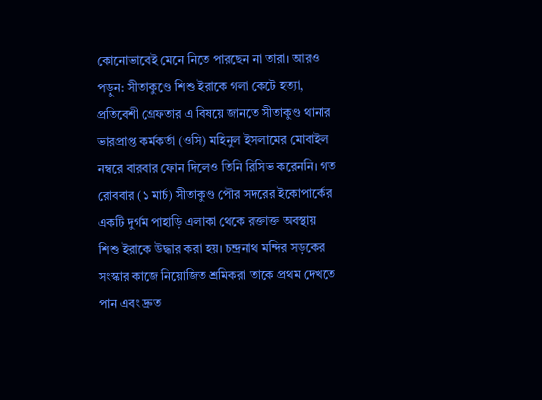কোনোভাবেই মেনে নিতে পারছেন না তারা। আরও পড়ুন: সীতাকুণ্ডে শিশু ইরাকে গলা কেটে হত্যা, প্রতিবেশী গ্রেফতার এ বিষয়ে জানতে সীতাকুণ্ড থানার ভারপ্রাপ্ত কর্মকর্তা (ওসি) মহিনুল ইসলামের মোবাইল নম্বরে বারবার ফোন দিলেও তিনি রিসিভ করেননি। গত রোববার (১ মার্চ) সীতাকুণ্ড পৌর সদরের ইকোপার্কের একটি দুর্গম পাহাড়ি এলাকা থেকে রক্তাক্ত অবস্থায় শিশু ইরাকে উদ্ধার করা হয়। চন্দ্রনাথ মন্দির সড়কের সংস্কার কাজে নিয়োজিত শ্রমিকরা তাকে প্রথম দেখতে পান এবং দ্রুত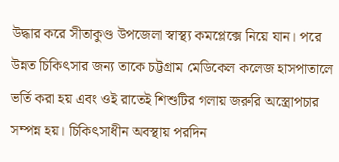উদ্ধার করে সীতাকুণ্ড উপজেলা স্বাস্থ্য কমপ্লেক্সে নিয়ে যান। পরে উন্নত চিকিৎসার জন্য তাকে চট্টগ্রাম মেডিকেল কলেজ হাসপাতালে ভর্তি করা হয় এবং ওই রাতেই শিশুটির গলায় জরুরি অস্ত্রোপচার সম্পন্ন হয়। চিকিৎসাধীন অবস্থায় পরদিন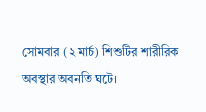সোমবার (২ মার্চ) শিশুটির শারীরিক অবস্থার অবনতি ঘটে।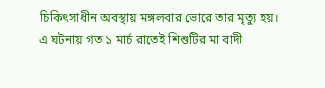চিকিৎসাধীন অবস্থায় মঙ্গলবার ভোরে তার মৃত্যু হয়। এ ঘটনায় গত ১ মার্চ রাতেই শিশুটির মা বাদী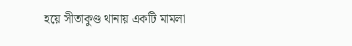হয়ে সীতাকুণ্ড থানায় একটি মামলা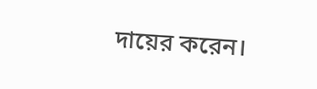দায়ের করেন।